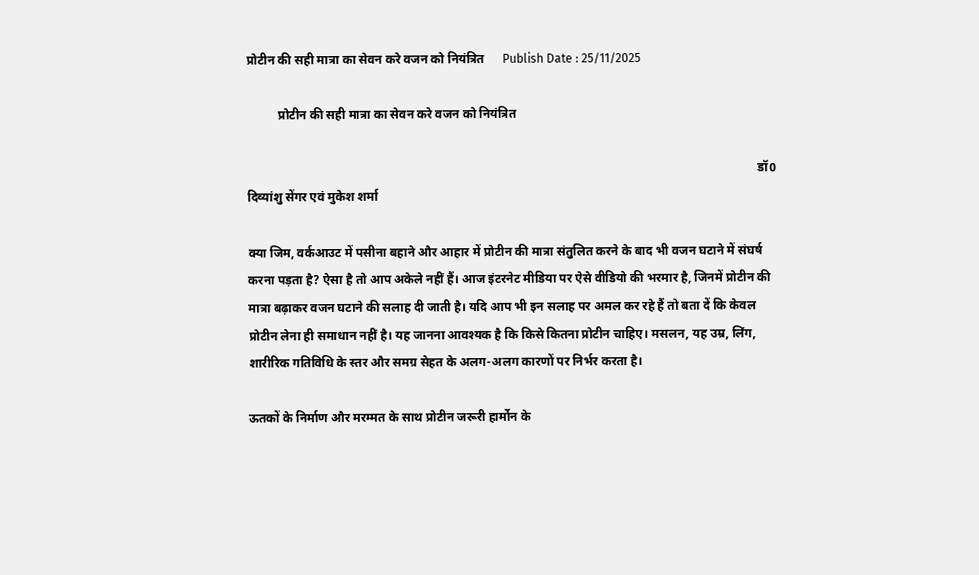प्रोटीन की सही मात्रा का सेवन करे वजन को नियंत्रित      Publish Date : 25/11/2025

          प्रोटीन की सही मात्रा का सेवन करे वजन को नियंत्रित

                                                                                                                                                                   डॉ0 दिव्यांशु सेंगर एवं मुकेश शर्मा

क्या जिम, वर्कआउट में पसीना बहाने और आहार में प्रोटीन की मात्रा संतुलित करने के बाद भी वजन घटाने में संघर्ष करना पड़ता है? ऐसा है तो आप अकेले नहीं हैं। आज इंटरनेट मीडिया पर ऐसे वीडियो की भरमार है, जिनमें प्रोटीन की मात्रा बढ़ाकर वजन घटाने की सलाह दी जाती है। यदि आप भी इन सलाह पर अमल कर रहे हैं तो बता दें कि केवल प्रोटीन लेना ही समाधान नहीं है। यह जानना आवश्यक है कि किसे कितना प्रोटीन चाहिए। मसलन, यह उम्र, लिंग, शारीरिक गतिविधि के स्तर और समग्र सेहत के अलग-अलग कारणों पर निर्भर करता है।

ऊतकों के निर्माण और मरम्मत के साथ प्रोटीन जरूरी हार्मोन के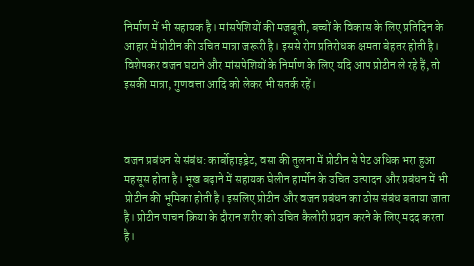निर्माण में भी सहायक है। मांसपेशियों की मजबूती, बच्चों के विकास के लिए प्रतिदिन के आहार में प्रोटीन की उचित मात्रा जरूरी है। इससे रोग प्रतिरोधक क्षमता बेहतर होती है। विशेषकर वजन घटाने और मांसपेशियों के निर्माण के लिए यदि आप प्रोटीन ले रहे हैं, तो इसकी मात्रा, गुणवत्ता आदि को लेकर भी सतर्क रहें।



वजन प्रबंधन से संबंध: कार्बोहाइड्रेट, वसा की तुलना में प्रोटीन से पेट अधिक भरा हुआ महसूस होता है। भूख बढ़ाने में सहायक घेलीन हार्मोन के उचित उत्पादन और प्रबंधन में भी प्रोटीन की भूमिका होती है। इसलिए प्रोटीन और वजन प्रबंधन का ठोस संबंध बताया जाता है। प्रोटीन पाचन क्रिया के दौरान शरीर को उचित कैलोरी प्रदान करने के लिए मदद करता है।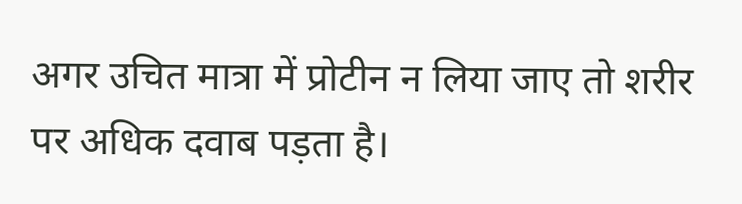अगर उचित मात्रा में प्रोटीन न लिया जाए तो शरीर पर अधिक दवाब पड़ता है।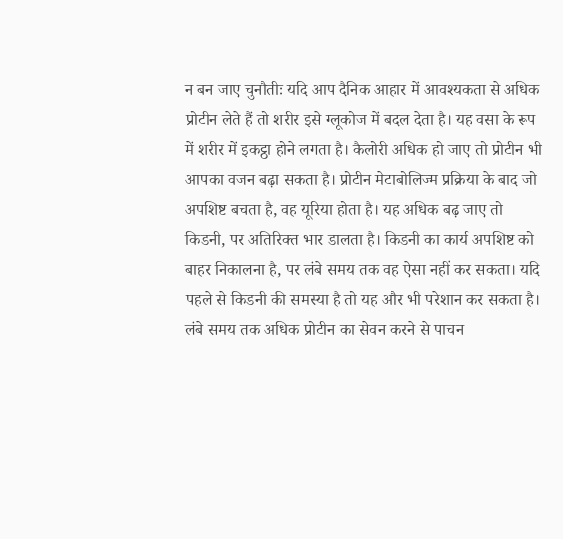न बन जाए चुनौतीः यदि आप दैनिक आहार में आवश्यकता से अधिक प्रोटीन लेते हैं तो शरीर इसे ग्लूकोज में बदल देता है। यह वसा के रूप में शरीर में इकट्ठा होने लगता है। कैलोरी अधिक हो जाए तो प्रोटीन भी आपका वजन बढ़ा सकता है। प्रोटीन मेटाबोलिज्म प्रक्रिया के बाद जो अपशिष्ट बचता है, वह यूरिया होता है। यह अधिक बढ़ जाए तो किडनी, पर अतिरिक्त भार डालता है। किडनी का कार्य अपशिष्ट को बाहर निकालना है, पर लंबे समय तक वह ऐसा नहीं कर सकता। यदि पहले से किडनी की समस्या है तो यह और भी परेशान कर सकता है। लंबे समय तक अधिक प्रोटीन का सेवन करने से पाचन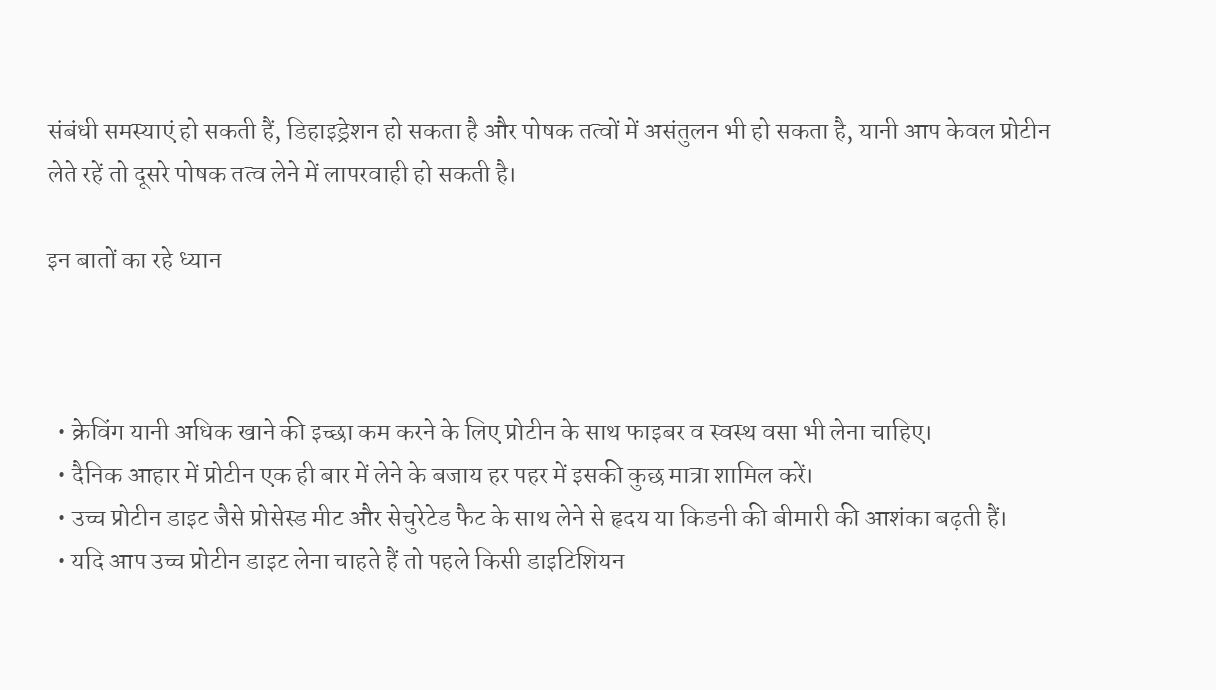संबंधी समस्याएं हो सकती हैं, डिहाइड्रेशन हो सकता है और पोषक तत्वों में असंतुलन भी हो सकता है, यानी आप केवल प्रोटीन लेते रहें तो दूसरे पोषक तत्व लेने में लापरवाही हो सकती है।

इन बातों का रहे ध्यान



  • क्रेविंग यानी अधिक खाने की इच्छा कम करने के लिए प्रोटीन के साथ फाइबर व स्वस्थ वसा भी लेना चाहिए।
  • दैनिक आहार में प्रोटीन एक ही बार में लेने के बजाय हर पहर में इसकी कुछ मात्रा शामिल करें।
  • उच्च प्रोटीन डाइट जैसे प्रोसेस्ड मीट और सेचुरेटेड फैट के साथ लेने से हृदय या किडनी की बीमारी की आशंका बढ़ती हैं।
  • यदि आप उच्च प्रोटीन डाइट लेना चाहते हैं तो पहले किसी डाइटिशियन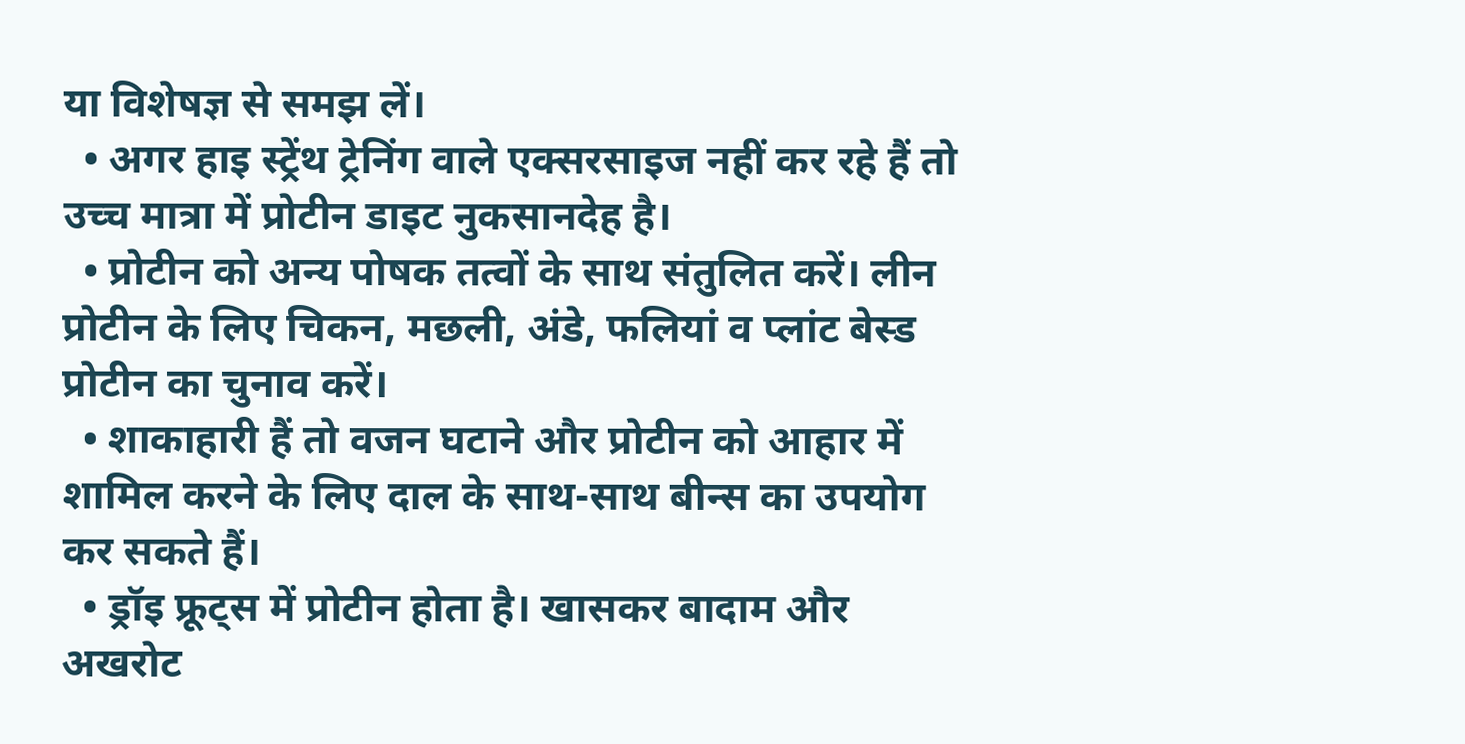या विशेषज्ञ से समझ लें।
  • अगर हाइ स्ट्रेंथ ट्रेनिंग वाले एक्सरसाइज नहीं कर रहे हैं तो उच्च मात्रा में प्रोटीन डाइट नुकसानदेह है।
  • प्रोटीन को अन्य पोषक तत्वों के साथ संतुलित करें। लीन प्रोटीन के लिए चिकन, मछली, अंडे, फलियां व प्लांट बेस्ड प्रोटीन का चुनाव करें।
  • शाकाहारी हैं तो वजन घटाने और प्रोटीन को आहार में शामिल करने के लिए दाल के साथ-साथ बीन्स का उपयोग कर सकते हैं।
  • ड्रॉइ फ्रूट्स में प्रोटीन होता है। खासकर बादाम और अखरोट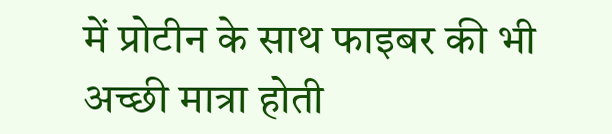में प्रोटीन के साथ फाइबर की भी अच्छी मात्रा होती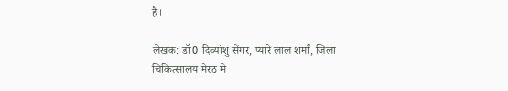है।

लेखक: डॉ0 दिव्यांशु सेंगर, प्यारे लाल शर्मां, जिला चिकित्सालय मेरठ मे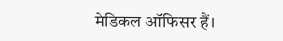मेडिकल ऑफिसर हैं।